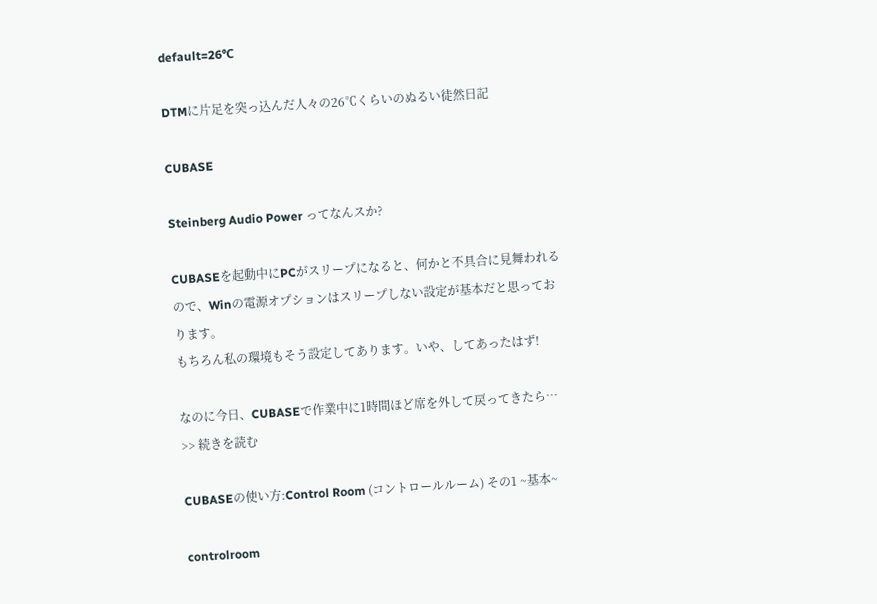default=26℃

DTMに片足を突っ込んだ人々の26℃くらいのぬるい徒然日記

CUBASE

Steinberg Audio Power ってなんスか?

CUBASEを起動中にPCがスリープになると、何かと不具合に見舞われるので、Winの電源オプションはスリープしない設定が基本だと思っております。
もちろん私の環境もそう設定してあります。いや、してあったはず!

なのに今日、CUBASEで作業中に1時間ほど席を外して戻ってきたら…
>> 続きを読む

CUBASEの使い方:Control Room (コントロールルーム) その1 ~基本~

controlroom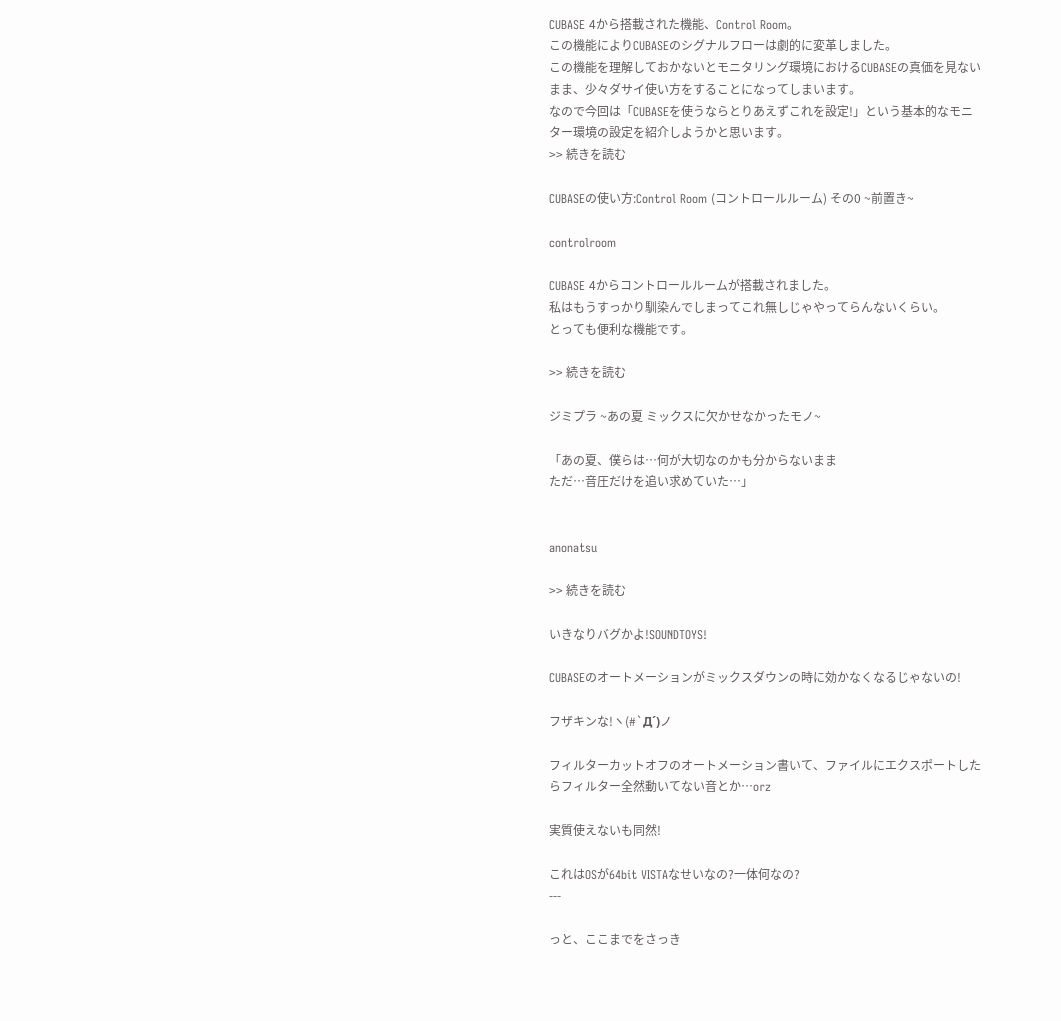CUBASE 4から搭載された機能、Control Room。
この機能によりCUBASEのシグナルフローは劇的に変革しました。
この機能を理解しておかないとモニタリング環境におけるCUBASEの真価を見ないまま、少々ダサイ使い方をすることになってしまいます。
なので今回は「CUBASEを使うならとりあえずこれを設定!」という基本的なモニター環境の設定を紹介しようかと思います。
>> 続きを読む

CUBASEの使い方:Control Room (コントロールルーム) その0 ~前置き~

controlroom

CUBASE 4からコントロールルームが搭載されました。
私はもうすっかり馴染んでしまってこれ無しじゃやってらんないくらい。
とっても便利な機能です。

>> 続きを読む

ジミプラ ~あの夏 ミックスに欠かせなかったモノ~

「あの夏、僕らは…何が大切なのかも分からないまま
ただ…音圧だけを追い求めていた…」


anonatsu

>> 続きを読む

いきなりバグかよ!SOUNDTOYS!

CUBASEのオートメーションがミックスダウンの時に効かなくなるじゃないの!

フザキンな!ヽ(#`Д´)ノ

フィルターカットオフのオートメーション書いて、ファイルにエクスポートしたらフィルター全然動いてない音とか…orz

実質使えないも同然!

これはOSが64bit VISTAなせいなの?一体何なの?
---

っと、ここまでをさっき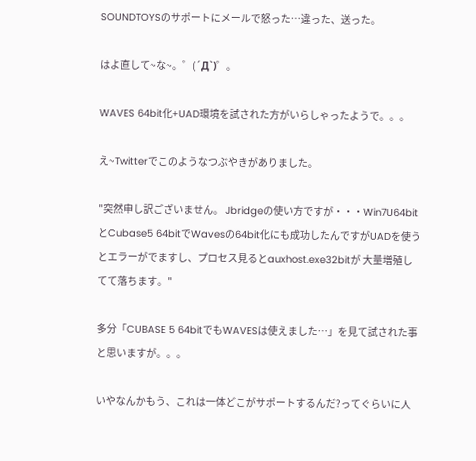SOUNDTOYSのサポートにメールで怒った…違った、送った。

はよ直して~な~。゜(´Д`)゜。

WAVES 64bit化+UAD環境を試された方がいらしゃったようで。。。

え~Twitterでこのようなつぶやきがありました。

"突然申し訳ございません。 Jbridgeの使い方ですが・・・Win7U64bitとCubase5 64bitでWavesの64bit化にも成功したんですがUADを使うとエラーがでますし、プロセス見るとauxhost.exe32bitが 大量増殖してて落ちます。"

多分「CUBASE 5 64bitでもWAVESは使えました…」を見て試された事と思いますが。。。

いやなんかもう、これは一体どこがサポートするんだ?ってぐらいに人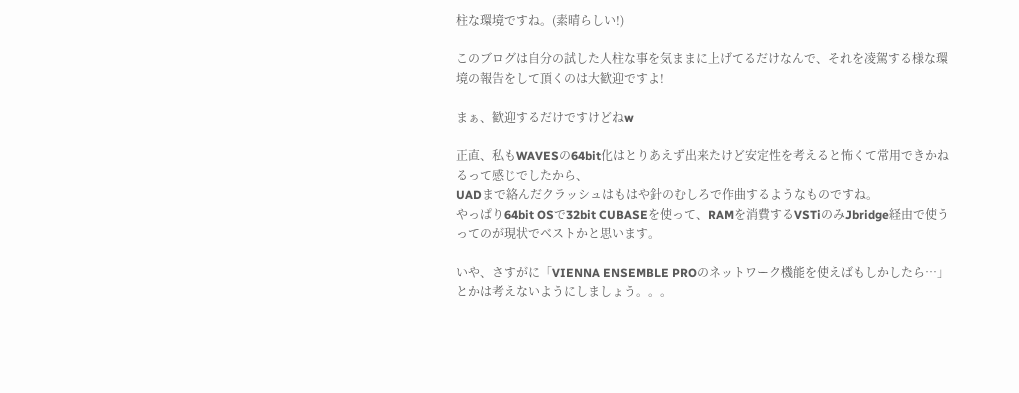柱な環境ですね。(素晴らしい!)

このブログは自分の試した人柱な事を気ままに上げてるだけなんで、それを凌駕する様な環境の報告をして頂くのは大歓迎ですよ!

まぁ、歓迎するだけですけどねw

正直、私もWAVESの64bit化はとりあえず出来たけど安定性を考えると怖くて常用できかねるって感じでしたから、
UADまで絡んだクラッシュはもはや針のむしろで作曲するようなものですね。
やっぱり64bit OSで32bit CUBASEを使って、RAMを消費するVSTiのみJbridge経由で使うってのが現状でベストかと思います。

いや、さすがに「VIENNA ENSEMBLE PROのネットワーク機能を使えばもしかしたら…」とかは考えないようにしましょう。。。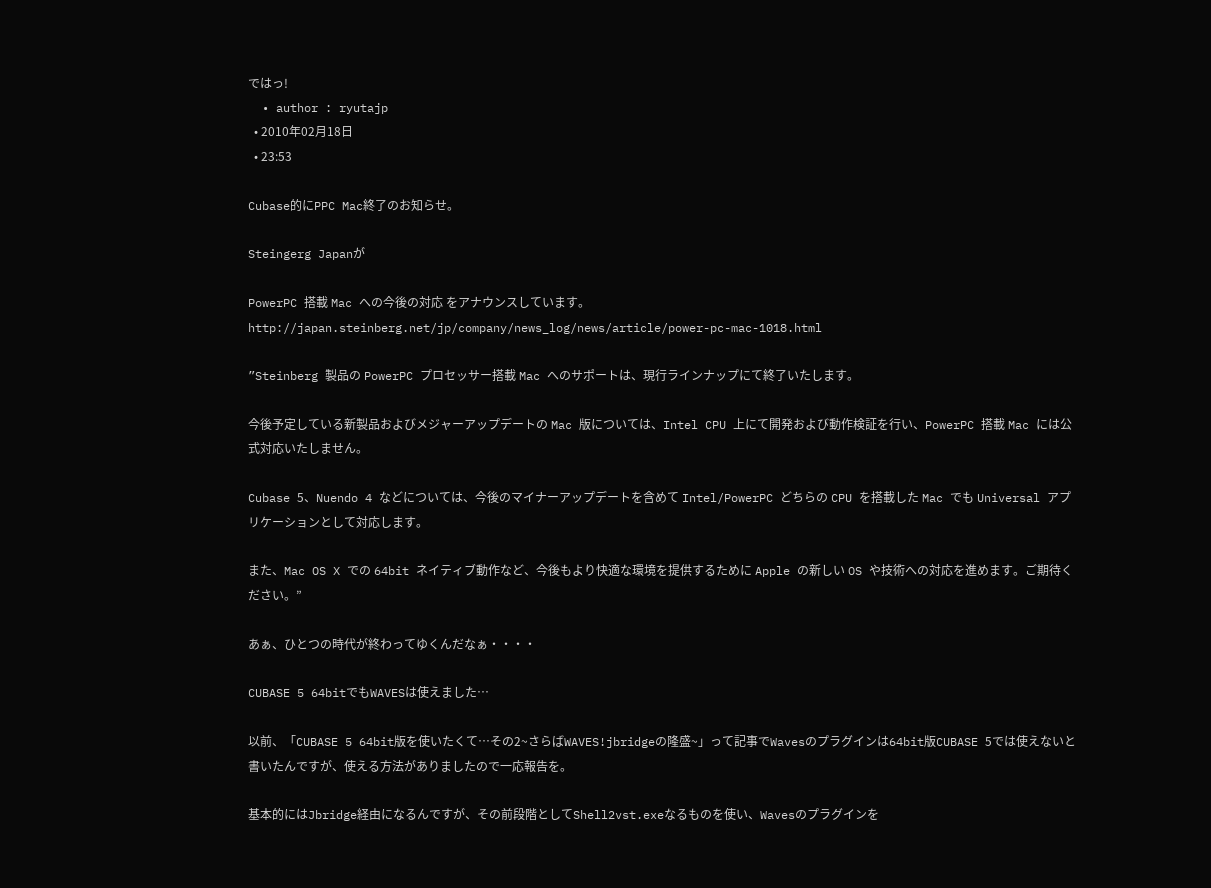ではっ!
  • author : ryutajp
  • 2010年02月18日
  • 23:53

Cubase的にPPC Mac終了のお知らせ。

Steingerg Japanが

PowerPC 搭載 Mac への今後の対応 をアナウンスしています。
http://japan.steinberg.net/jp/company/news_log/news/article/power-pc-mac-1018.html

”Steinberg 製品の PowerPC プロセッサー搭載 Mac へのサポートは、現行ラインナップにて終了いたします。

今後予定している新製品およびメジャーアップデートの Mac 版については、Intel CPU 上にて開発および動作検証を行い、PowerPC 搭載 Mac には公式対応いたしません。

Cubase 5、Nuendo 4 などについては、今後のマイナーアップデートを含めて Intel/PowerPC どちらの CPU を搭載した Mac でも Universal アプリケーションとして対応します。

また、Mac OS X での 64bit ネイティブ動作など、今後もより快適な環境を提供するために Apple の新しい OS や技術への対応を進めます。ご期待ください。”

あぁ、ひとつの時代が終わってゆくんだなぁ・・・・

CUBASE 5 64bitでもWAVESは使えました…

以前、「CUBASE 5 64bit版を使いたくて…その2~さらばWAVES!jbridgeの隆盛~」って記事でWavesのプラグインは64bit版CUBASE 5では使えないと書いたんですが、使える方法がありましたので一応報告を。

基本的にはJbridge経由になるんですが、その前段階としてShell2vst.exeなるものを使い、Wavesのプラグインを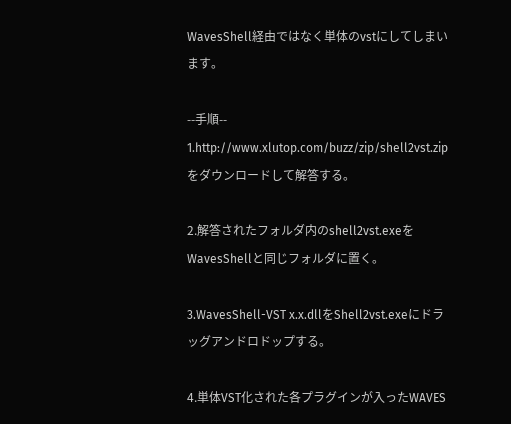WavesShell経由ではなく単体のvstにしてしまいます。

--手順--
1.http://www.xlutop.com/buzz/zip/shell2vst.zipをダウンロードして解答する。

2.解答されたフォルダ内のshell2vst.exeをWavesShellと同じフォルダに置く。

3.WavesShell-VST x.x.dllをShell2vst.exeにドラッグアンドロドップする。

4.単体VST化された各プラグインが入ったWAVES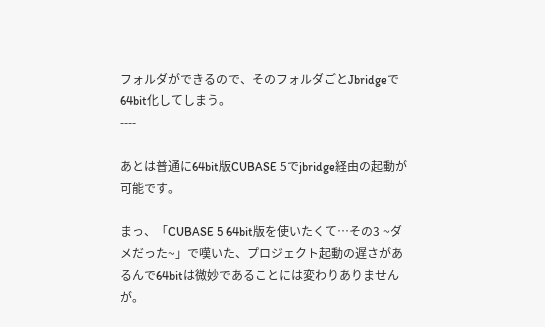フォルダができるので、そのフォルダごとJbridgeで64bit化してしまう。
----

あとは普通に64bit版CUBASE 5でjbridge経由の起動が可能です。

まっ、「CUBASE 5 64bit版を使いたくて…その3 ~ダメだった~」で嘆いた、プロジェクト起動の遅さがあるんで64bitは微妙であることには変わりありませんが。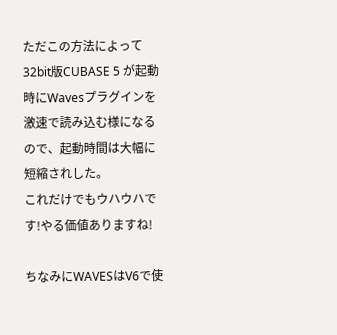ただこの方法によって32bit版CUBASE 5 が起動時にWavesプラグインを激速で読み込む様になるので、起動時間は大幅に短縮されした。
これだけでもウハウハです!やる価値ありますね!

ちなみにWAVESはV6で使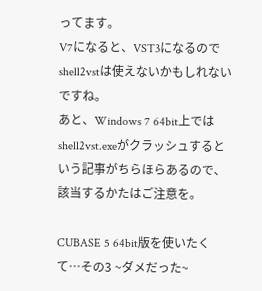ってます。
V7になると、VST3になるのでshell2vstは使えないかもしれないですね。
あと、Windows 7 64bit上ではshell2vst.exeがクラッシュするという記事がちらほらあるので、該当するかたはご注意を。

CUBASE 5 64bit版を使いたくて…その3 ~ダメだった~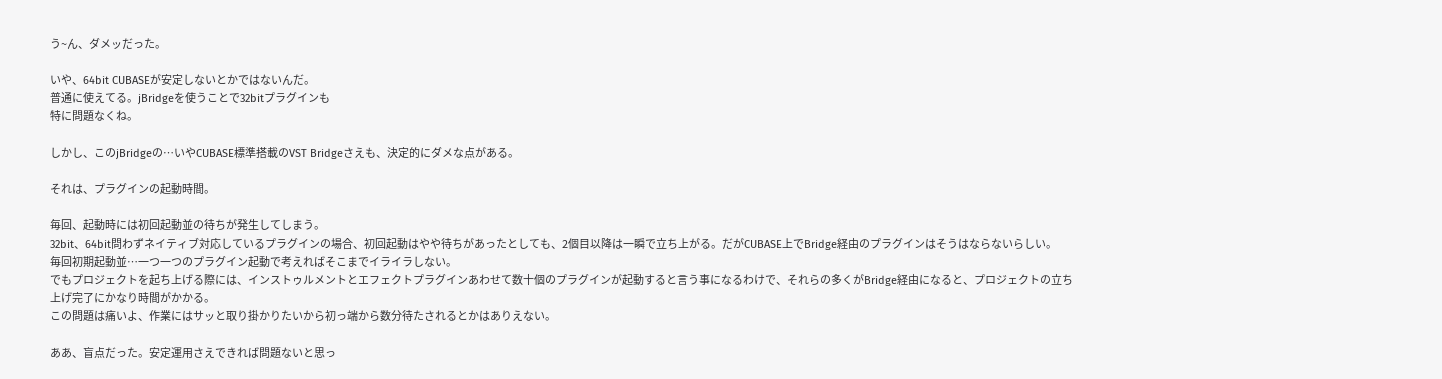う~ん、ダメッだった。

いや、64bit CUBASEが安定しないとかではないんだ。
普通に使えてる。jBridgeを使うことで32bitプラグインも
特に問題なくね。

しかし、このjBridgeの…いやCUBASE標準搭載のVST Bridgeさえも、決定的にダメな点がある。

それは、プラグインの起動時間。

毎回、起動時には初回起動並の待ちが発生してしまう。
32bit、64bit問わずネイティブ対応しているプラグインの場合、初回起動はやや待ちがあったとしても、2個目以降は一瞬で立ち上がる。だがCUBASE上でBridge経由のプラグインはそうはならないらしい。
毎回初期起動並…一つ一つのプラグイン起動で考えればそこまでイライラしない。
でもプロジェクトを起ち上げる際には、インストゥルメントとエフェクトプラグインあわせて数十個のプラグインが起動すると言う事になるわけで、それらの多くがBridge経由になると、プロジェクトの立ち上げ完了にかなり時間がかかる。
この問題は痛いよ、作業にはサッと取り掛かりたいから初っ端から数分待たされるとかはありえない。

ああ、盲点だった。安定運用さえできれば問題ないと思っ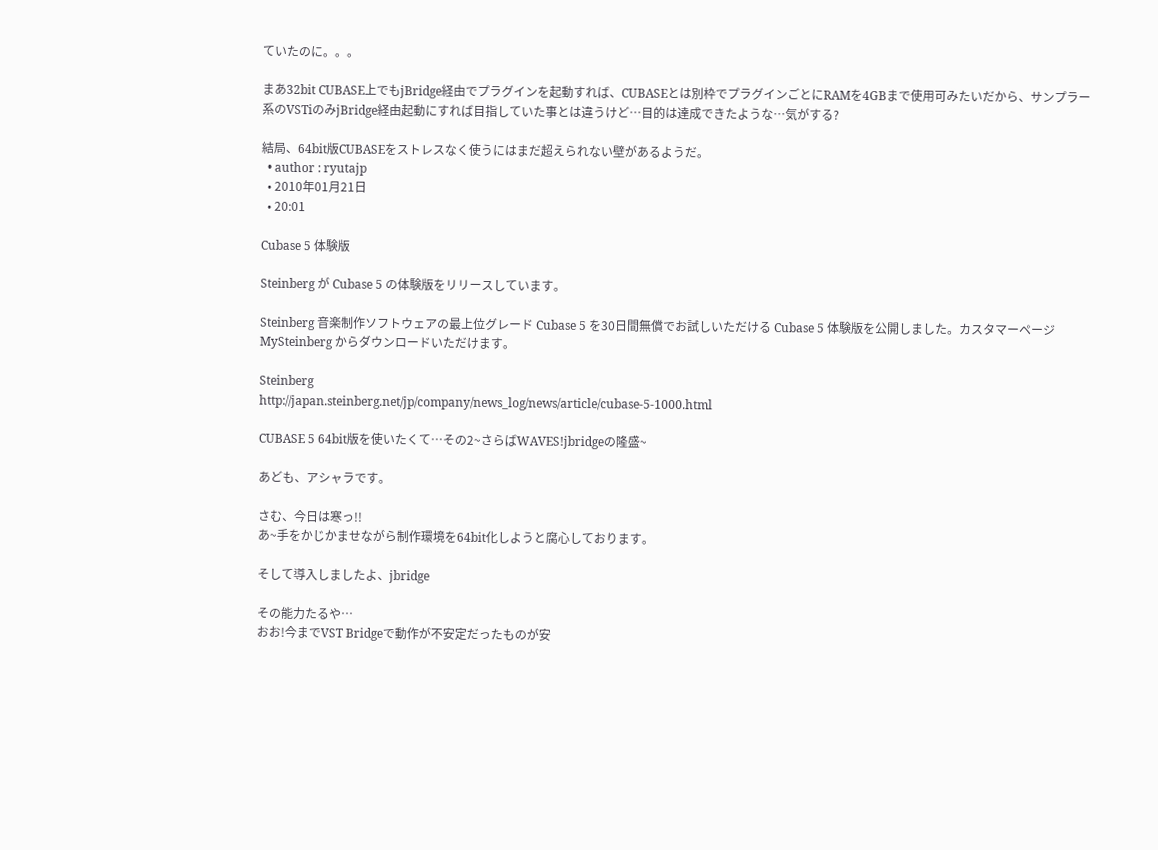ていたのに。。。

まあ32bit CUBASE上でもjBridge経由でプラグインを起動すれば、CUBASEとは別枠でプラグインごとにRAMを4GBまで使用可みたいだから、サンプラー系のVSTiのみjBridge経由起動にすれば目指していた事とは違うけど…目的は達成できたような…気がする?

結局、64bit版CUBASEをストレスなく使うにはまだ超えられない壁があるようだ。
  • author : ryutajp
  • 2010年01月21日
  • 20:01

Cubase 5 体験版

Steinberg が Cubase 5 の体験版をリリースしています。

Steinberg 音楽制作ソフトウェアの最上位グレード Cubase 5 を30日間無償でお試しいただける Cubase 5 体験版を公開しました。カスタマーページ MySteinberg からダウンロードいただけます。

Steinberg
http://japan.steinberg.net/jp/company/news_log/news/article/cubase-5-1000.html

CUBASE 5 64bit版を使いたくて…その2~さらばWAVES!jbridgeの隆盛~

あども、アシャラです。

さむ、今日は寒っ!!
あ~手をかじかませながら制作環境を64bit化しようと腐心しております。

そして導入しましたよ、jbridge

その能力たるや…
おお!今までVST Bridgeで動作が不安定だったものが安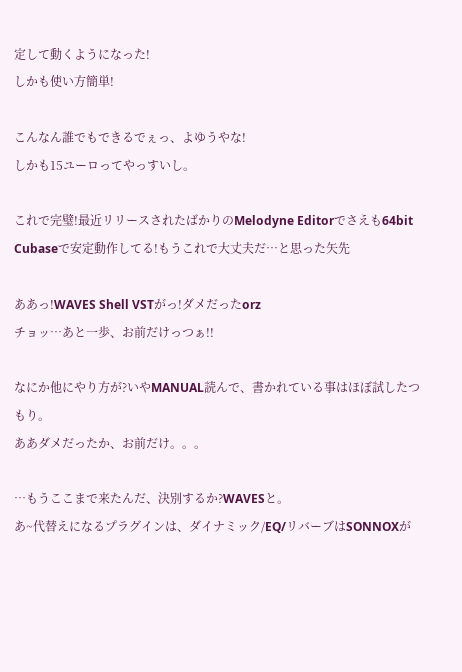定して動くようになった!
しかも使い方簡単!

こんなん誰でもできるでぇっ、よゆうやな!
しかも15ユーロってやっすいし。

これで完璧!最近リリースされたばかりのMelodyne Editorでさえも64bit Cubaseで安定動作してる!もうこれで大丈夫だ…と思った矢先

ああっ!WAVES Shell VSTがっ!ダメだったorz
チョッ…あと一歩、お前だけっつぁ!!

なにか他にやり方が?いやMANUAL読んで、書かれている事はほぼ試したつもり。
ああダメだったか、お前だけ。。。

…もうここまで来たんだ、決別するか?WAVESと。
あ~代替えになるプラグインは、ダイナミック/EQ/リバーブはSONNOXが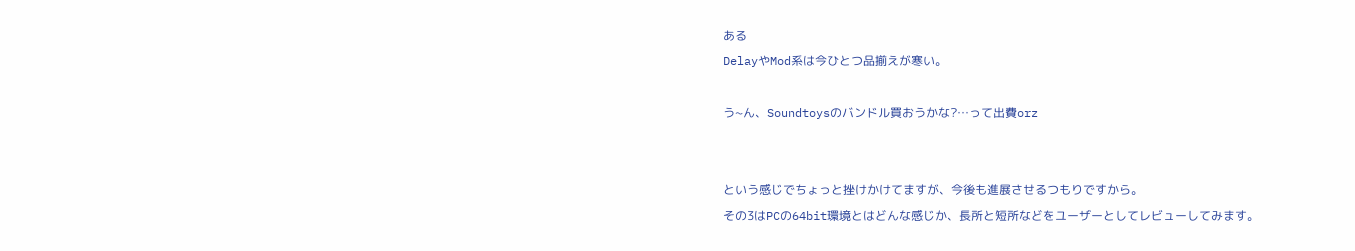ある
DelayやMod系は今ひとつ品揃えが寒い。

う~ん、Soundtoysのバンドル買おうかな?…って出費orz


という感じでちょっと挫けかけてますが、今後も進展させるつもりですから。
その3はPCの64bit環境とはどんな感じか、長所と短所などをユーザーとしてレビューしてみます。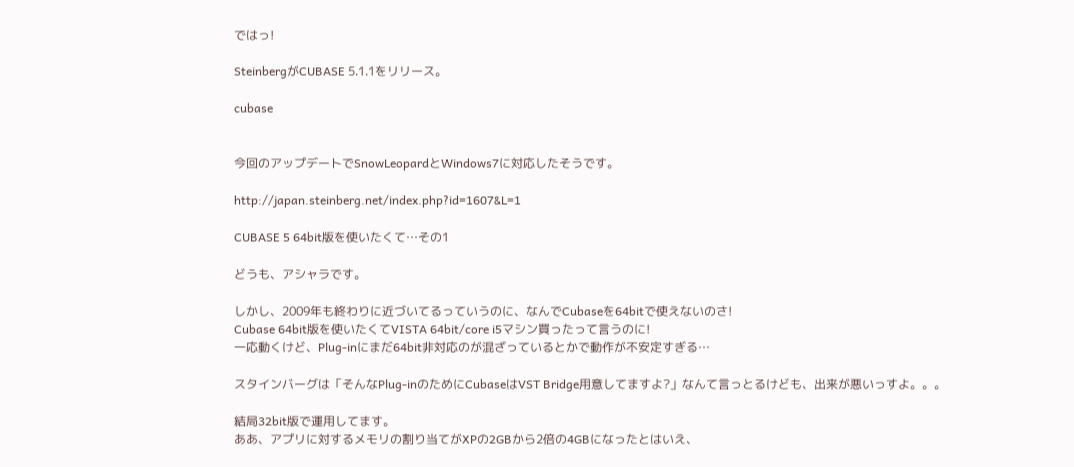ではっ!

SteinbergがCUBASE 5.1.1をリリース。

cubase


今回のアップデートでSnowLeopardとWindows7に対応したそうです。

http://japan.steinberg.net/index.php?id=1607&L=1

CUBASE 5 64bit版を使いたくて…その1

どうも、アシャラです。

しかし、2009年も終わりに近づいてるっていうのに、なんでCubaseを64bitで使えないのさ!
Cubase 64bit版を使いたくてVISTA 64bit/core i5マシン買ったって言うのに!
一応動くけど、Plug-inにまだ64bit非対応のが混ざっているとかで動作が不安定すぎる…

スタインバーグは「そんなPlug-inのためにCubaseはVST Bridge用意してますよ?」なんて言っとるけども、出来が悪いっすよ。。。

結局32bit版で運用してます。
ああ、アプリに対するメモリの割り当てがXPの2GBから2倍の4GBになったとはいえ、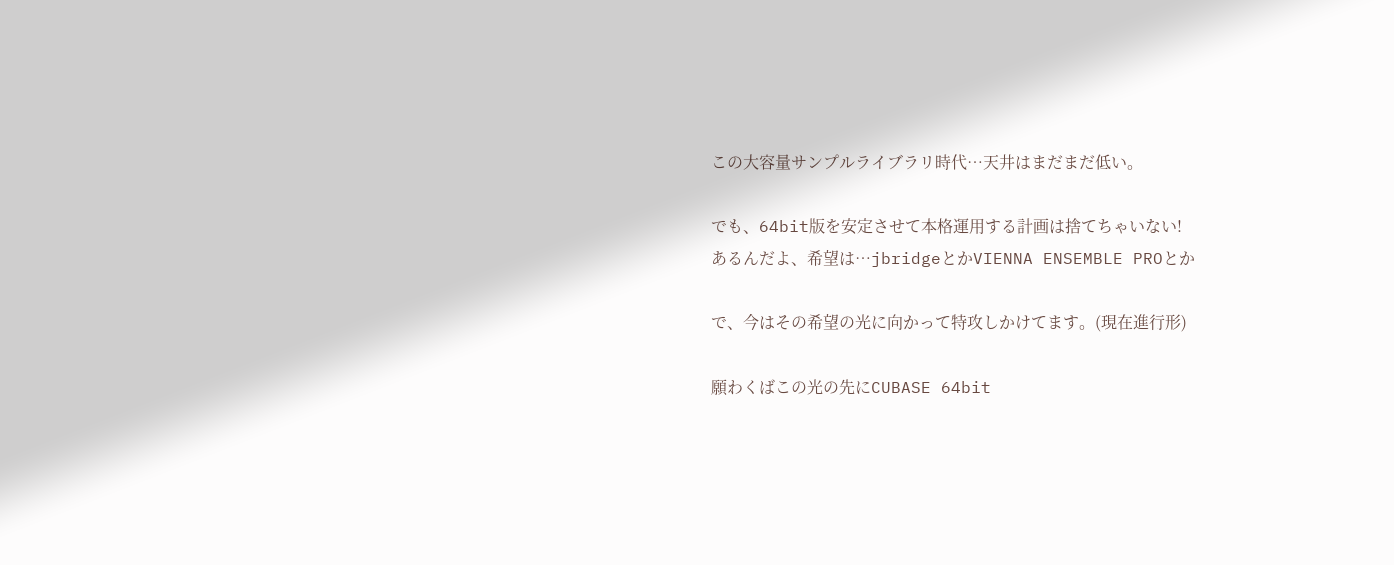この大容量サンプルライブラリ時代…天井はまだまだ低い。

でも、64bit版を安定させて本格運用する計画は捨てちゃいない!
あるんだよ、希望は…jbridgeとかVIENNA ENSEMBLE PROとか

で、今はその希望の光に向かって特攻しかけてます。(現在進行形)

願わくばこの光の先にCUBASE 64bit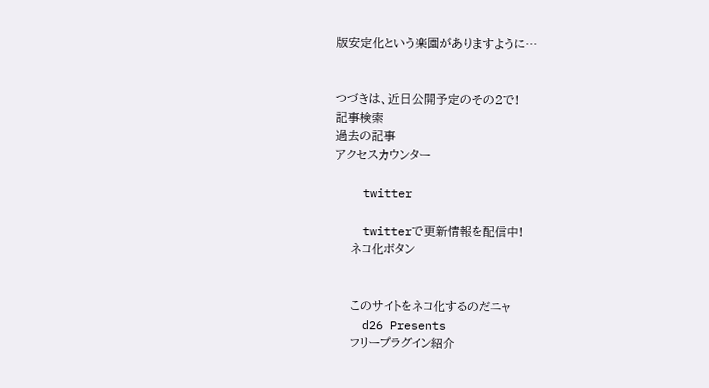版安定化という楽園がありますように…


つづきは、近日公開予定のその2で!
記事検索
過去の記事
アクセスカウンター

    twitter

    twitterで更新情報を配信中!
    ネコ化ボタン


    このサイトをネコ化するのだニャ
    d26 Presents
    フリープラグイン紹介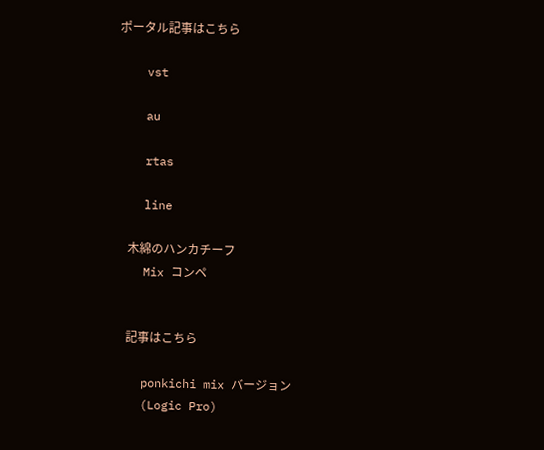ポータル記事はこちら

    vst

    au

    rtas

    line

    木綿のハンカチーフ
    Mix コンペ


    記事はこちら

    ponkichi mix バージョン
    (Logic Pro)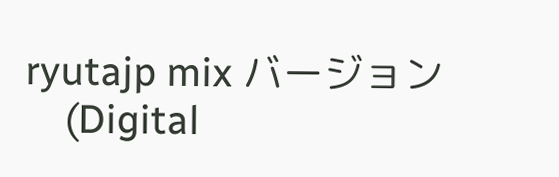ryutajp mix バージョン
    (Digital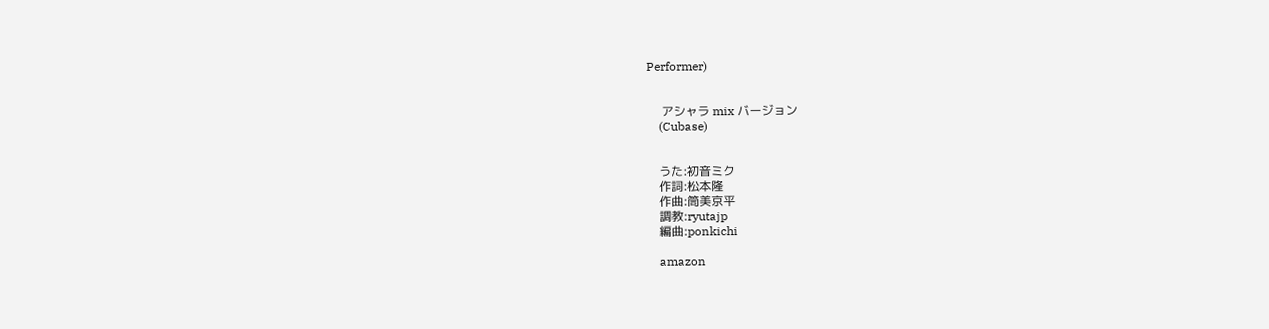Performer)


     アシャラ mix バージョン
    (Cubase)


    うた:初音ミク
    作詞:松本隆
    作曲:筒美京平
    調教:ryutajp
    編曲:ponkichi

    amazon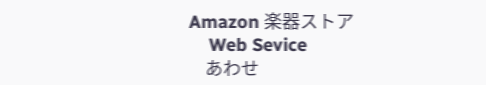Amazon 楽器ストア
    Web Sevice
    あわせ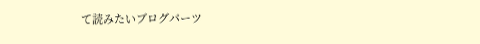て読みたいブログパーツ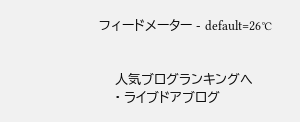フィードメーター - default=26℃


    人気ブログランキングへ
    • ライブドアブログ